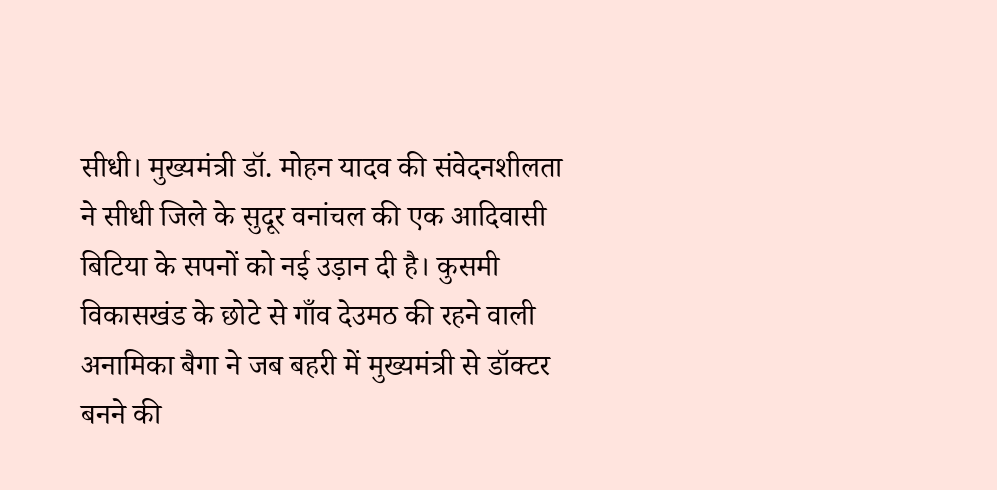सीधी। मुख्यमंत्री डॉ. मोहन यादव की संवेदनशीलता ने सीधी जिले के सुदूर वनांचल की एक आदिवासी बिटिया के सपनों को नई उड़ान दी है। कुसमी विकासखंड के छोटे से गाँव देउमठ की रहने वाली अनामिका बैगा ने जब बहरी में मुख्यमंत्री से डॉक्टर बनने की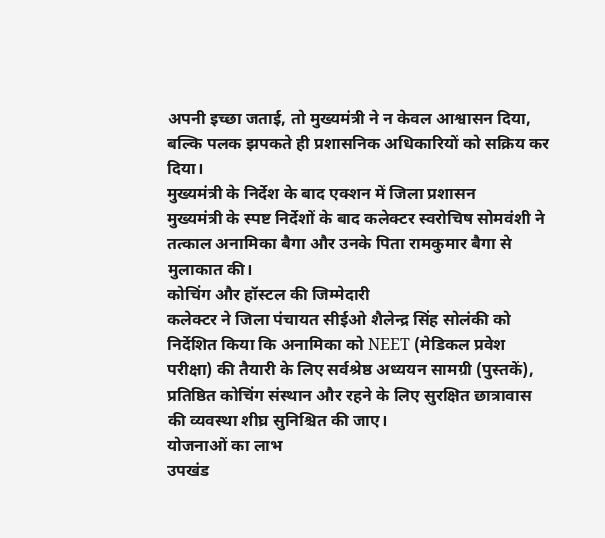अपनी इच्छा जताई, तो मुख्यमंत्री ने न केवल आश्वासन दिया, बल्कि पलक झपकते ही प्रशासनिक अधिकारियों को सक्रिय कर दिया।
मुख्यमंत्री के निर्देश के बाद एक्शन में जिला प्रशासन
मुख्यमंत्री के स्पष्ट निर्देशों के बाद कलेक्टर स्वरोचिष सोमवंशी ने तत्काल अनामिका बैगा और उनके पिता रामकुमार बैगा से मुलाकात की।
कोचिंग और हॉस्टल की जिम्मेदारी
कलेक्टर ने जिला पंचायत सीईओ शैलेन्द्र सिंह सोलंकी को निर्देशित किया कि अनामिका को NEET (मेडिकल प्रवेश परीक्षा) की तैयारी के लिए सर्वश्रेष्ठ अध्ययन सामग्री (पुस्तकें), प्रतिष्ठित कोचिंग संस्थान और रहने के लिए सुरक्षित छात्रावास की व्यवस्था शीघ्र सुनिश्चित की जाए।
योजनाओं का लाभ
उपखंड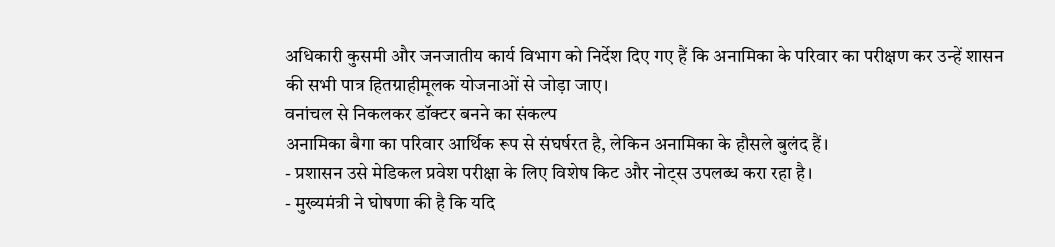अधिकारी कुसमी और जनजातीय कार्य विभाग को निर्देश दिए गए हैं कि अनामिका के परिवार का परीक्षण कर उन्हें शासन की सभी पात्र हितग्राहीमूलक योजनाओं से जोड़ा जाए।
वनांचल से निकलकर डॉक्टर बनने का संकल्प
अनामिका बैगा का परिवार आर्थिक रूप से संघर्षरत है, लेकिन अनामिका के हौसले बुलंद हैं।
- प्रशासन उसे मेडिकल प्रवेश परीक्षा के लिए विशेष किट और नोट्स उपलब्ध करा रहा है।
- मुख्यमंत्री ने घोषणा की है कि यदि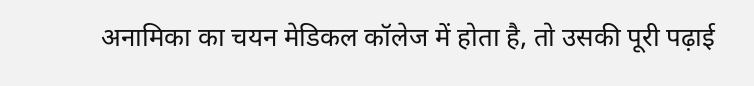अनामिका का चयन मेडिकल कॉलेज में होता है, तो उसकी पूरी पढ़ाई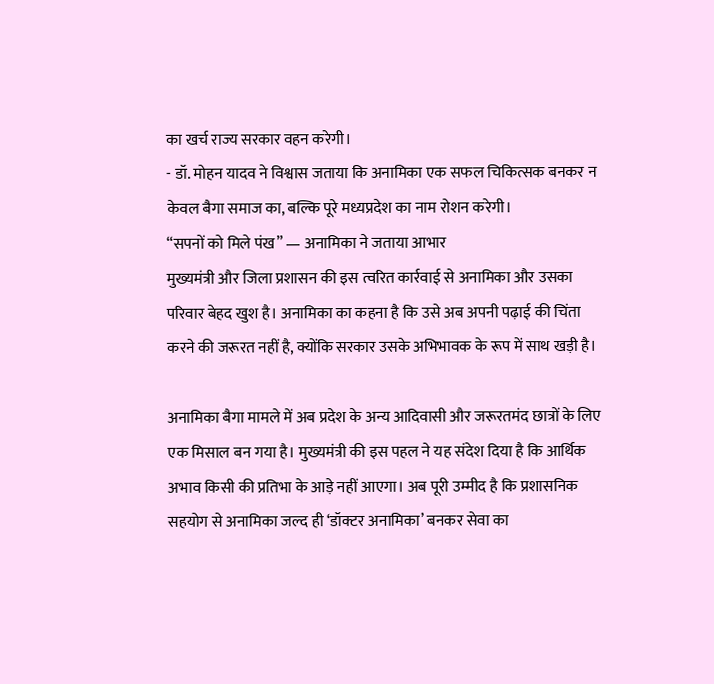का खर्च राज्य सरकार वहन करेगी।
- डॉ. मोहन यादव ने विश्वास जताया कि अनामिका एक सफल चिकित्सक बनकर न केवल बैगा समाज का, बल्कि पूरे मध्यप्रदेश का नाम रोशन करेगी।
“सपनों को मिले पंख” — अनामिका ने जताया आभार
मुख्यमंत्री और जिला प्रशासन की इस त्वरित कार्रवाई से अनामिका और उसका परिवार बेहद खुश है। अनामिका का कहना है कि उसे अब अपनी पढ़ाई की चिंता करने की जरूरत नहीं है, क्योंकि सरकार उसके अभिभावक के रूप में साथ खड़ी है।

अनामिका बैगा मामले में अब प्रदेश के अन्य आदिवासी और जरूरतमंद छात्रों के लिए एक मिसाल बन गया है। मुख्यमंत्री की इस पहल ने यह संदेश दिया है कि आर्थिक अभाव किसी की प्रतिभा के आड़े नहीं आएगा। अब पूरी उम्मीद है कि प्रशासनिक सहयोग से अनामिका जल्द ही ‘डॉक्टर अनामिका’ बनकर सेवा का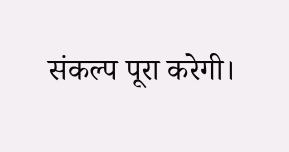संकल्प पूरा करेगी।